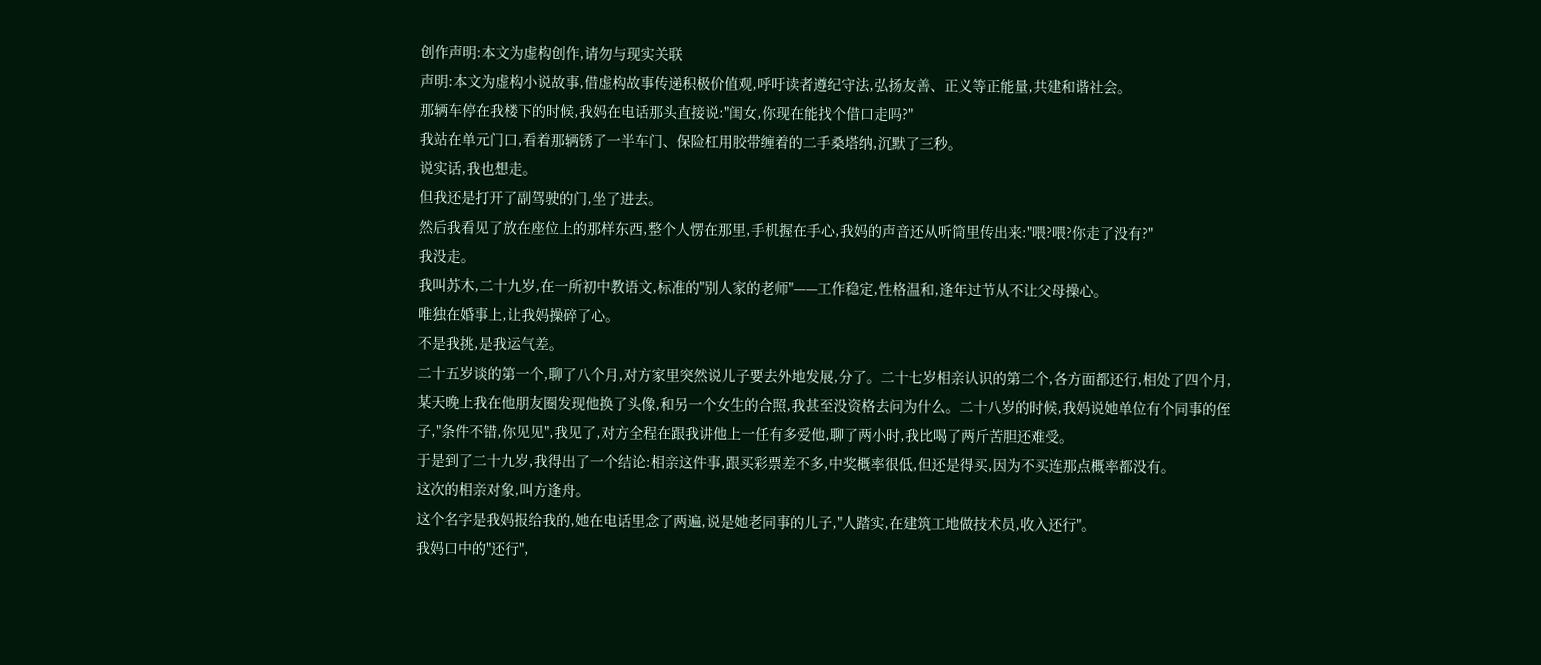创作声明:本文为虚构创作,请勿与现实关联
声明:本文为虚构小说故事,借虚构故事传递积极价值观,呼吁读者遵纪守法,弘扬友善、正义等正能量,共建和谐社会。
那辆车停在我楼下的时候,我妈在电话那头直接说:"闺女,你现在能找个借口走吗?"
我站在单元门口,看着那辆锈了一半车门、保险杠用胶带缠着的二手桑塔纳,沉默了三秒。
说实话,我也想走。
但我还是打开了副驾驶的门,坐了进去。
然后我看见了放在座位上的那样东西,整个人愣在那里,手机握在手心,我妈的声音还从听筒里传出来:"喂?喂?你走了没有?"
我没走。
我叫苏木,二十九岁,在一所初中教语文,标准的"别人家的老师"——工作稳定,性格温和,逢年过节从不让父母操心。
唯独在婚事上,让我妈操碎了心。
不是我挑,是我运气差。
二十五岁谈的第一个,聊了八个月,对方家里突然说儿子要去外地发展,分了。二十七岁相亲认识的第二个,各方面都还行,相处了四个月,某天晚上我在他朋友圈发现他换了头像,和另一个女生的合照,我甚至没资格去问为什么。二十八岁的时候,我妈说她单位有个同事的侄子,"条件不错,你见见",我见了,对方全程在跟我讲他上一任有多爱他,聊了两小时,我比喝了两斤苦胆还难受。
于是到了二十九岁,我得出了一个结论:相亲这件事,跟买彩票差不多,中奖概率很低,但还是得买,因为不买连那点概率都没有。
这次的相亲对象,叫方逢舟。
这个名字是我妈报给我的,她在电话里念了两遍,说是她老同事的儿子,"人踏实,在建筑工地做技术员,收入还行"。
我妈口中的"还行",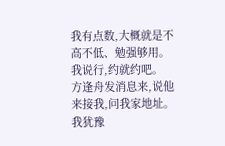我有点数,大概就是不高不低、勉强够用。
我说行,约就约吧。
方逢舟发消息来,说他来接我,问我家地址。我犹豫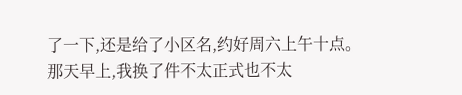了一下,还是给了小区名,约好周六上午十点。
那天早上,我换了件不太正式也不太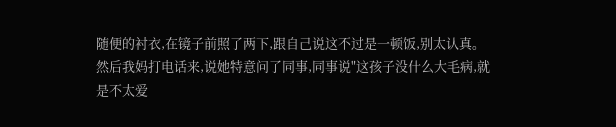随便的衬衣,在镜子前照了两下,跟自己说这不过是一顿饭,别太认真。
然后我妈打电话来,说她特意问了同事,同事说"这孩子没什么大毛病,就是不太爱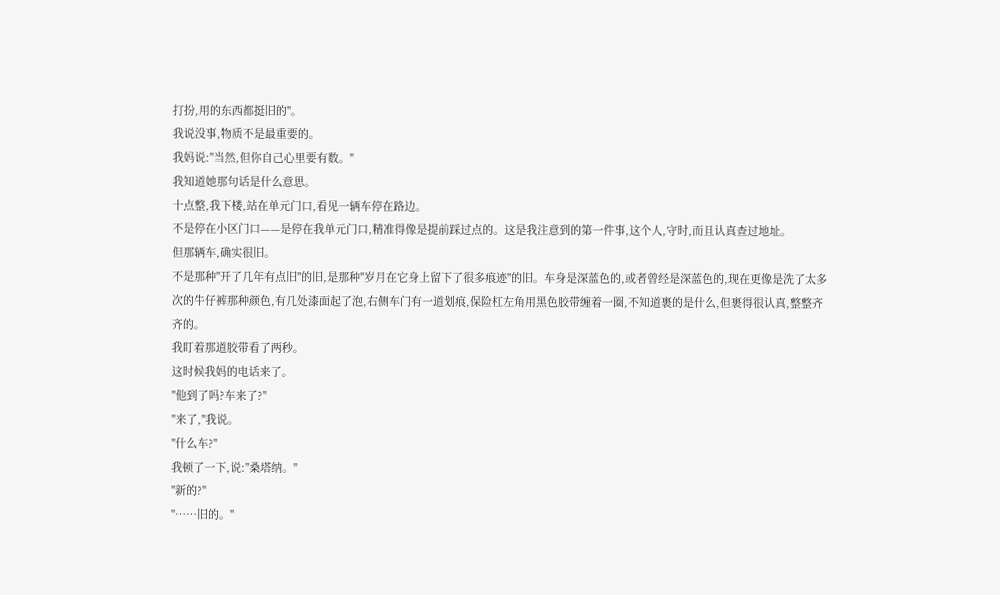打扮,用的东西都挺旧的"。
我说没事,物质不是最重要的。
我妈说:"当然,但你自己心里要有数。"
我知道她那句话是什么意思。
十点整,我下楼,站在单元门口,看见一辆车停在路边。
不是停在小区门口——是停在我单元门口,精准得像是提前踩过点的。这是我注意到的第一件事,这个人,守时,而且认真查过地址。
但那辆车,确实很旧。
不是那种"开了几年有点旧"的旧,是那种"岁月在它身上留下了很多痕迹"的旧。车身是深蓝色的,或者曾经是深蓝色的,现在更像是洗了太多次的牛仔裤那种颜色,有几处漆面起了泡,右侧车门有一道划痕,保险杠左角用黑色胶带缠着一圈,不知道裹的是什么,但裹得很认真,整整齐齐的。
我盯着那道胶带看了两秒。
这时候我妈的电话来了。
"他到了吗?车来了?"
"来了,"我说。
"什么车?"
我顿了一下,说:"桑塔纳。"
"新的?"
"……旧的。"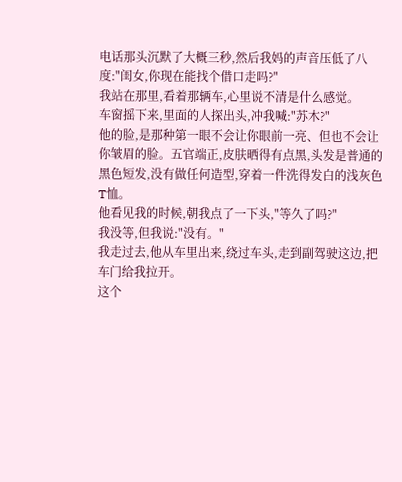电话那头沉默了大概三秒,然后我妈的声音压低了八度:"闺女,你现在能找个借口走吗?"
我站在那里,看着那辆车,心里说不清是什么感觉。
车窗摇下来,里面的人探出头,冲我喊:"苏木?"
他的脸,是那种第一眼不会让你眼前一亮、但也不会让你皱眉的脸。五官端正,皮肤晒得有点黑,头发是普通的黑色短发,没有做任何造型,穿着一件洗得发白的浅灰色T恤。
他看见我的时候,朝我点了一下头,"等久了吗?"
我没等,但我说:"没有。"
我走过去,他从车里出来,绕过车头,走到副驾驶这边,把车门给我拉开。
这个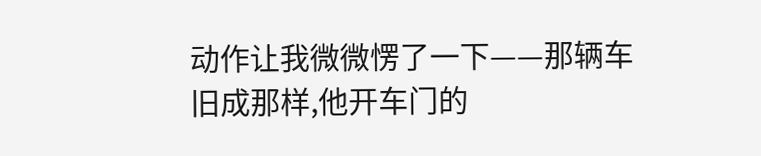动作让我微微愣了一下——那辆车旧成那样,他开车门的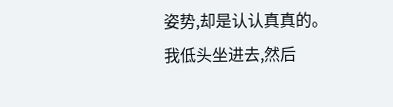姿势,却是认认真真的。
我低头坐进去,然后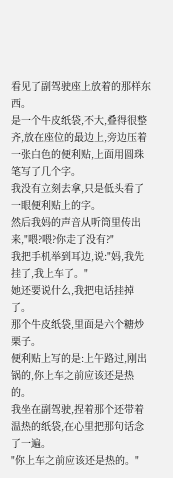看见了副驾驶座上放着的那样东西。
是一个牛皮纸袋,不大,叠得很整齐,放在座位的最边上,旁边压着一张白色的便利贴,上面用圆珠笔写了几个字。
我没有立刻去拿,只是低头看了一眼便利贴上的字。
然后我妈的声音从听筒里传出来,"喂?喂?你走了没有?"
我把手机举到耳边,说:"妈,我先挂了,我上车了。"
她还要说什么,我把电话挂掉了。
那个牛皮纸袋,里面是六个糖炒栗子。
便利贴上写的是:上午路过,刚出锅的,你上车之前应该还是热的。
我坐在副驾驶,捏着那个还带着温热的纸袋,在心里把那句话念了一遍。
"你上车之前应该还是热的。"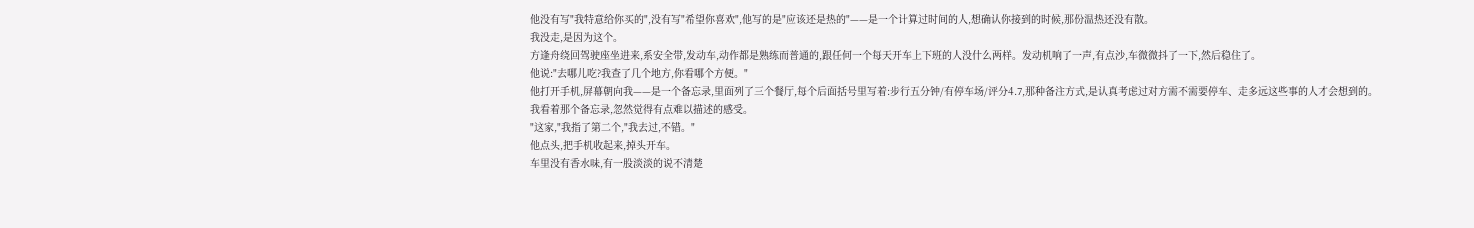他没有写"我特意给你买的",没有写"希望你喜欢",他写的是"应该还是热的"——是一个计算过时间的人,想确认你接到的时候,那份温热还没有散。
我没走,是因为这个。
方逢舟绕回驾驶座坐进来,系安全带,发动车,动作都是熟练而普通的,跟任何一个每天开车上下班的人没什么两样。发动机响了一声,有点沙,车微微抖了一下,然后稳住了。
他说:"去哪儿吃?我查了几个地方,你看哪个方便。"
他打开手机,屏幕朝向我——是一个备忘录,里面列了三个餐厅,每个后面括号里写着:步行五分钟/有停车场/评分4.7,那种备注方式,是认真考虑过对方需不需要停车、走多远这些事的人才会想到的。
我看着那个备忘录,忽然觉得有点难以描述的感受。
"这家,"我指了第二个,"我去过,不错。"
他点头,把手机收起来,掉头开车。
车里没有香水味,有一股淡淡的说不清楚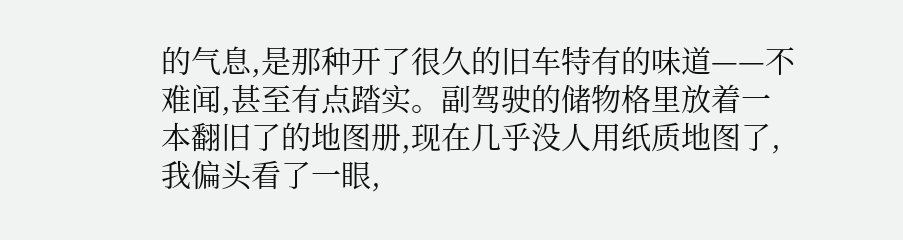的气息,是那种开了很久的旧车特有的味道——不难闻,甚至有点踏实。副驾驶的储物格里放着一本翻旧了的地图册,现在几乎没人用纸质地图了,我偏头看了一眼,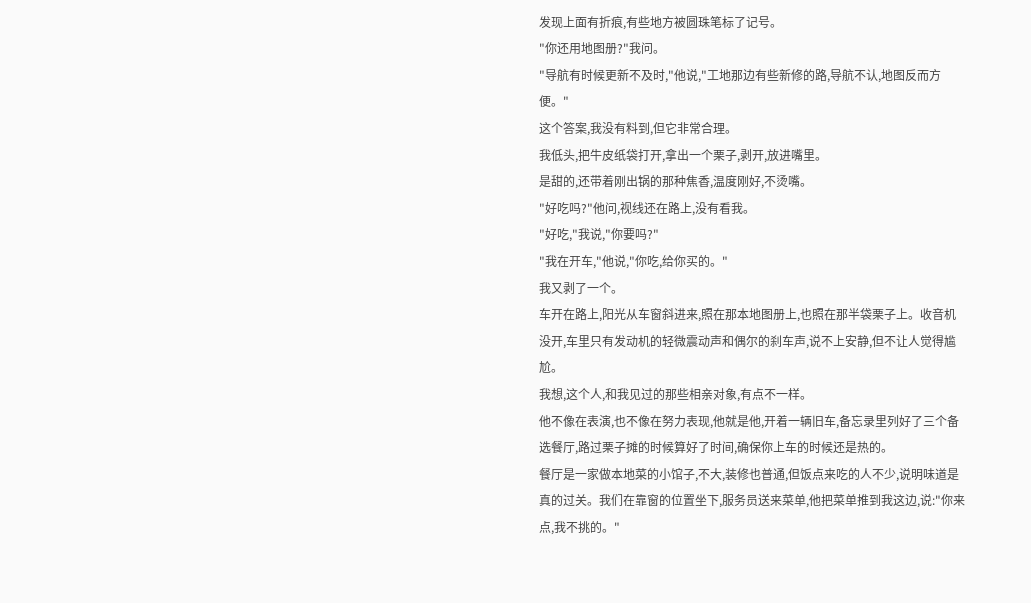发现上面有折痕,有些地方被圆珠笔标了记号。
"你还用地图册?"我问。
"导航有时候更新不及时,"他说,"工地那边有些新修的路,导航不认,地图反而方便。"
这个答案,我没有料到,但它非常合理。
我低头,把牛皮纸袋打开,拿出一个栗子,剥开,放进嘴里。
是甜的,还带着刚出锅的那种焦香,温度刚好,不烫嘴。
"好吃吗?"他问,视线还在路上,没有看我。
"好吃,"我说,"你要吗?"
"我在开车,"他说,"你吃,给你买的。"
我又剥了一个。
车开在路上,阳光从车窗斜进来,照在那本地图册上,也照在那半袋栗子上。收音机没开,车里只有发动机的轻微震动声和偶尔的刹车声,说不上安静,但不让人觉得尴尬。
我想,这个人,和我见过的那些相亲对象,有点不一样。
他不像在表演,也不像在努力表现,他就是他,开着一辆旧车,备忘录里列好了三个备选餐厅,路过栗子摊的时候算好了时间,确保你上车的时候还是热的。
餐厅是一家做本地菜的小馆子,不大,装修也普通,但饭点来吃的人不少,说明味道是真的过关。我们在靠窗的位置坐下,服务员送来菜单,他把菜单推到我这边,说:"你来点,我不挑的。"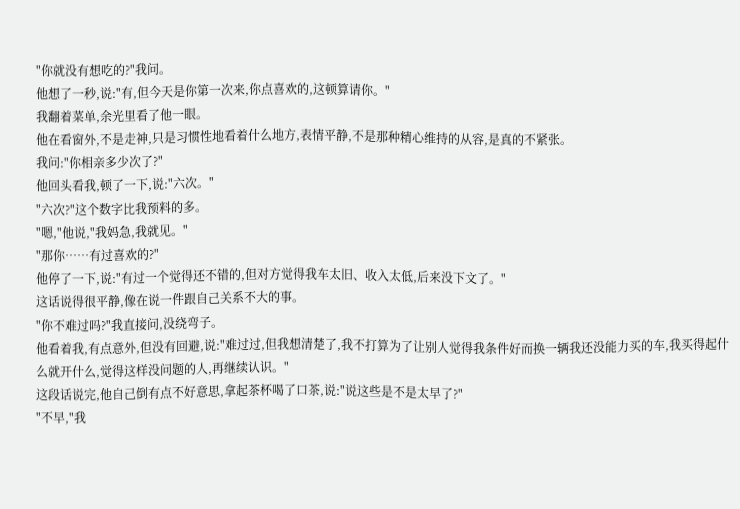"你就没有想吃的?"我问。
他想了一秒,说:"有,但今天是你第一次来,你点喜欢的,这顿算请你。"
我翻着菜单,余光里看了他一眼。
他在看窗外,不是走神,只是习惯性地看着什么地方,表情平静,不是那种精心维持的从容,是真的不紧张。
我问:"你相亲多少次了?"
他回头看我,顿了一下,说:"六次。"
"六次?"这个数字比我预料的多。
"嗯,"他说,"我妈急,我就见。"
"那你……有过喜欢的?"
他停了一下,说:"有过一个觉得还不错的,但对方觉得我车太旧、收入太低,后来没下文了。"
这话说得很平静,像在说一件跟自己关系不大的事。
"你不难过吗?"我直接问,没绕弯子。
他看着我,有点意外,但没有回避,说:"难过过,但我想清楚了,我不打算为了让别人觉得我条件好而换一辆我还没能力买的车,我买得起什么就开什么,觉得这样没问题的人,再继续认识。"
这段话说完,他自己倒有点不好意思,拿起茶杯喝了口茶,说:"说这些是不是太早了?"
"不早,"我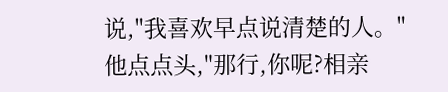说,"我喜欢早点说清楚的人。"
他点点头,"那行,你呢?相亲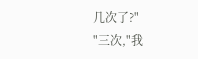几次了?"
"三次,"我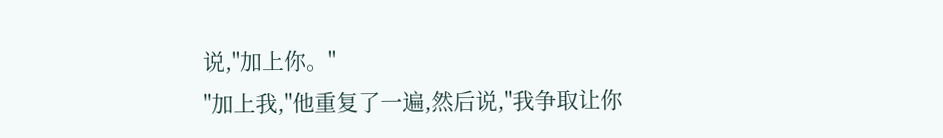说,"加上你。"
"加上我,"他重复了一遍,然后说,"我争取让你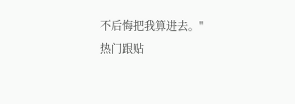不后悔把我算进去。"
热门跟贴